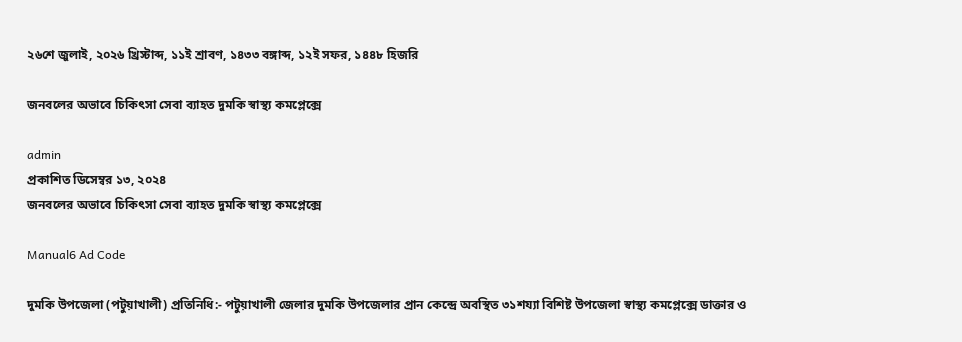২৬শে জুলাই, ২০২৬ খ্রিস্টাব্দ, ১১ই শ্রাবণ, ১৪৩৩ বঙ্গাব্দ, ১২ই সফর, ১৪৪৮ হিজরি

জনবলের অভাবে চিকিৎসা সেবা ব্যাহত দুমকি স্বাস্থ্য কমপ্লেক্সে

admin
প্রকাশিত ডিসেম্বর ১৩, ২০২৪
জনবলের অভাবে চিকিৎসা সেবা ব্যাহত দুমকি স্বাস্থ্য কমপ্লেক্সে

Manual6 Ad Code

দুমকি উপজেলা (পটুয়াখালী) প্রতিনিধি:- পটুয়াখালী জেলার দুমকি উপজেলার প্রান কেন্দ্রে অবস্থিত ৩১শয্যা বিশিষ্ট উপজেলা স্বাস্থ্য কমপ্লেক্সে ডাক্তার ও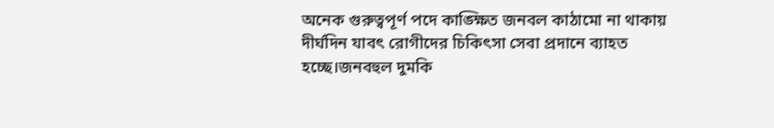অনেক গুরুত্বপূর্ণ পদে কাঙ্ক্ষিত জনবল কাঠামো না থাকায় দীর্ঘদিন যাবৎ রোগীদের চিকিৎসা সেবা প্রদানে ব্যাহত হচ্ছে।জনবহুল দুমকি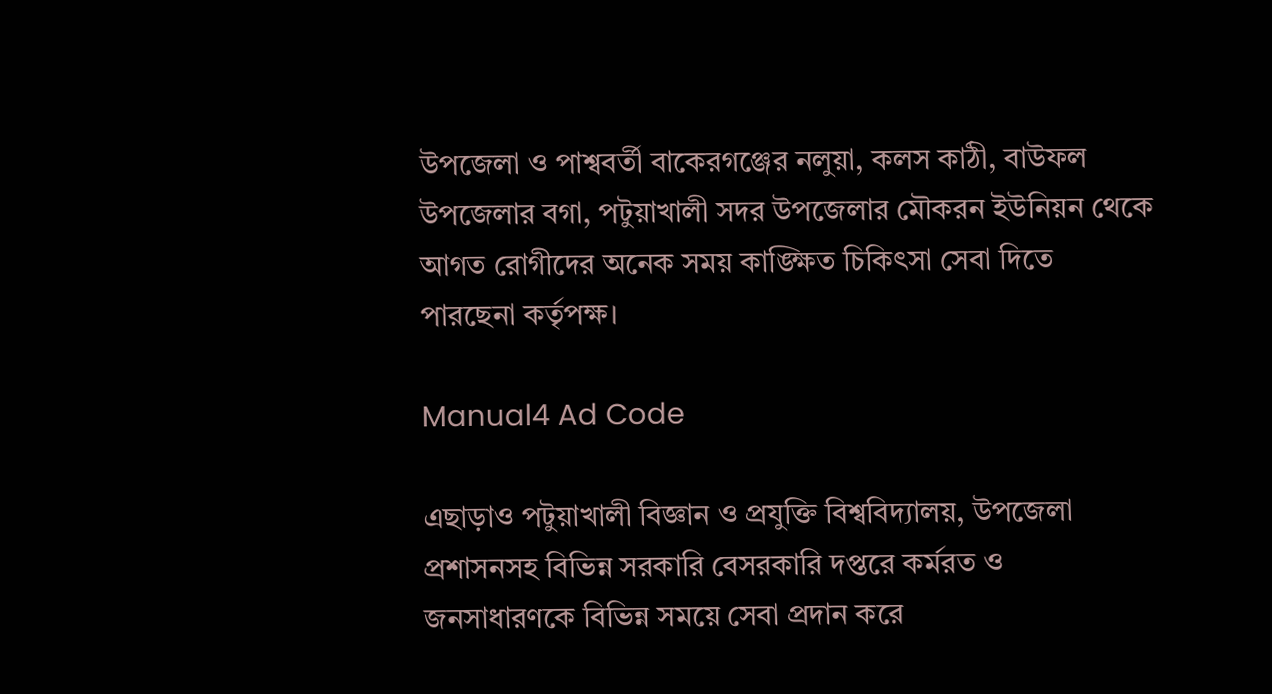উপজেলা ও পাশ্ববর্তী বাকেরগঞ্জের নলুয়া, কলস কাঠী, বাউফল উপজেলার বগা, পটুয়াখালী সদর উপজেলার মৌকরন ইউনিয়ন থেকে আগত রোগীদের অনেক সময় কাঙ্ক্ষিত চিকিৎসা সেবা দিতে পারছেনা কর্তৃপক্ষ।

Manual4 Ad Code

এছাড়াও পটুয়াখালী বিজ্ঞান ও প্রযুক্তি বিশ্ববিদ্যালয়, উপজেলা প্রশাসনসহ বিভিন্ন সরকারি বেসরকারি দপ্তরে কর্মরত ও জনসাধারণকে বিভিন্ন সময়ে সেবা প্রদান করে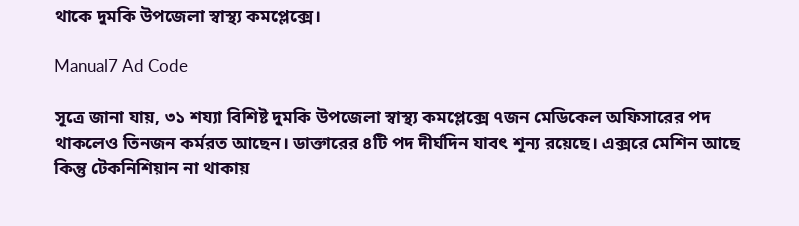থাকে দুমকি উপজেলা স্বাস্থ্য কমপ্লেক্সে।

Manual7 Ad Code

সূত্রে জানা যায়, ৩১ শয্যা বিশিষ্ট দুমকি উপজেলা স্বাস্থ্য কমপ্লেক্সে ৭জন মেডিকেল অফিসারের পদ থাকলেও তিনজন কর্মরত আছেন। ডাক্তারের ৪টি পদ দীর্ঘদিন যাবৎ শূন্য রয়েছে। এক্সরে মেশিন আছে কিন্তু টেকনিশিয়ান না থাকায়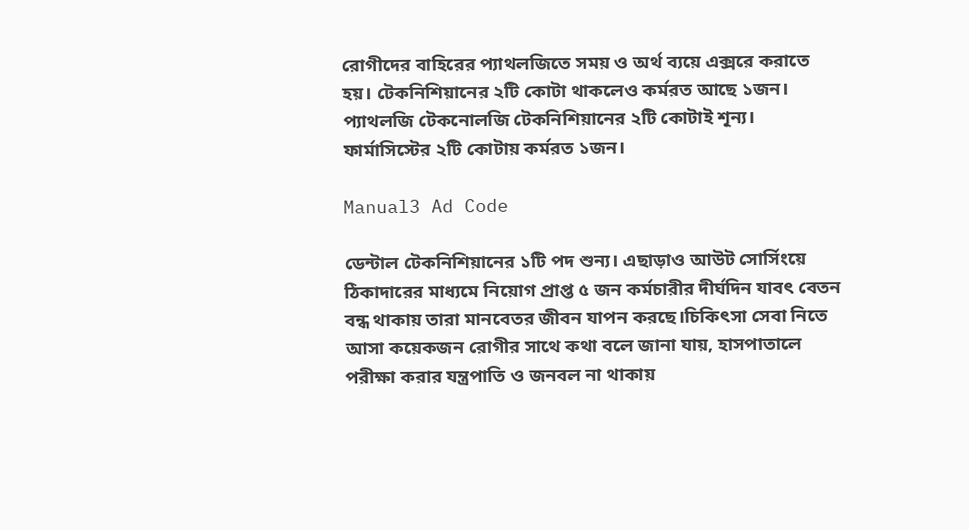রোগীদের বাহিরের প্যাথলজিতে সময় ও অর্থ ব্যয়ে এক্সরে করাতে হয়। টেকনিশিয়ানের ২টি কোটা থাকলেও কর্মরত আছে ১জন। প্যাথলজি টেকনোলজি টেকনিশিয়ানের ২টি কোটাই শূন্য। ফার্মাসিস্টের ২টি কোটায় কর্মরত ১জন।

Manual3 Ad Code

ডেন্টাল টেকনিশিয়ানের ১টি পদ শুন্য। এছাড়াও আউট সোর্সিংয়ে ঠিকাদারের মাধ্যমে নিয়োগ প্রাপ্ত ৫ জন কর্মচারীর দীর্ঘদিন যাবৎ বেতন বন্ধ থাকায় তারা মানবেতর জীবন যাপন করছে।চিকিৎসা সেবা নিতে আসা কয়েকজন রোগীর সাথে কথা বলে জানা যায়, হাসপাতালে পরীক্ষা করার যন্ত্রপাতি ও জনবল না থাকায়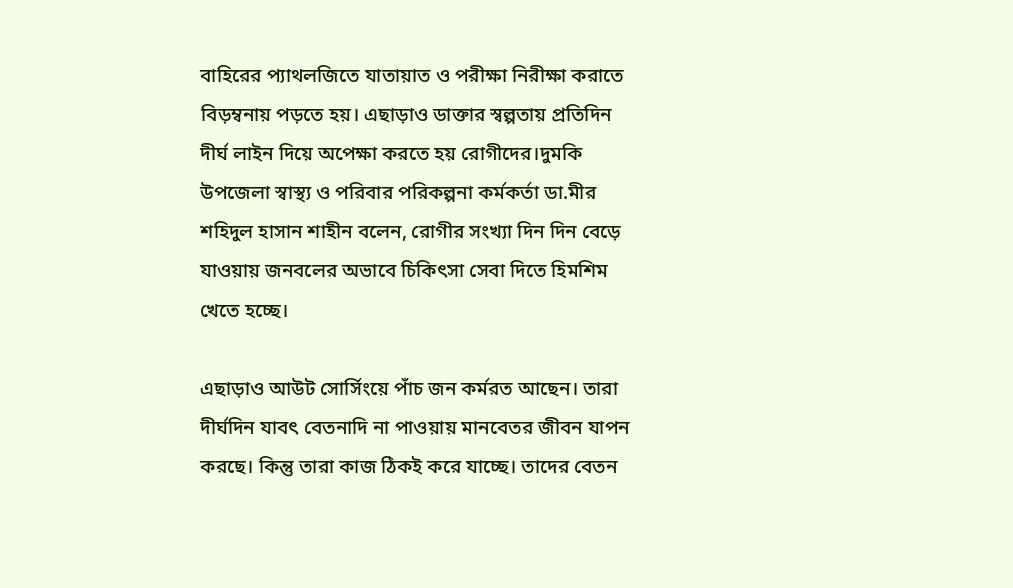বাহিরের প্যাথলজিতে যাতায়াত ও পরীক্ষা নিরীক্ষা করাতে বিড়ম্বনায় পড়তে হয়। এছাড়াও ডাক্তার স্বল্পতায় প্রতিদিন দীর্ঘ লাইন দিয়ে অপেক্ষা করতে হয় রোগীদের।দুমকি উপজেলা স্বাস্থ্য ও পরিবার পরিকল্পনা কর্মকর্তা ডা.মীর শহিদুল হাসান শাহীন বলেন, রোগীর সংখ্যা দিন দিন বেড়ে যাওয়ায় জনবলের অভাবে চিকিৎসা সেবা দিতে হিমশিম খেতে হচ্ছে।

এছাড়াও আউট সোর্সিংয়ে পাঁচ জন কর্মরত আছেন। তারা দীর্ঘদিন যাবৎ বেতনাদি না পাওয়ায় মানবেতর জীবন যাপন করছে। কিন্তু তারা কাজ ঠিকই করে যাচ্ছে। তাদের বেতন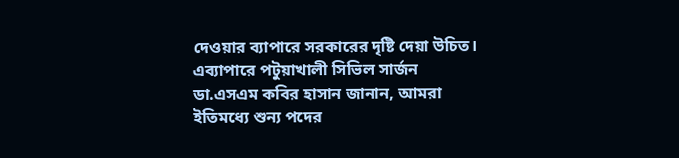দেওয়ার ব্যাপারে সরকারের দৃষ্টি দেয়া উচিত।
এব্যাপারে পটুয়াখালী সিভিল সার্জন ডা.এসএম কবির হাসান জানান, আমরা ইতিমধ্যে শুন্য পদের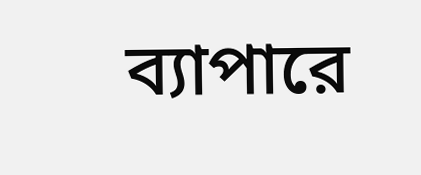ব্যাপারে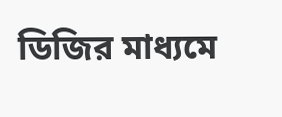ডিজির মাধ্যমে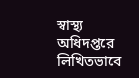স্বাস্থ্য অধিদপ্তরে লিখিতভাবে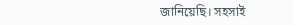জানিয়েছি। সহসাই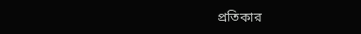প্রতিকার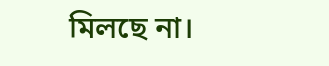মিলছে না।